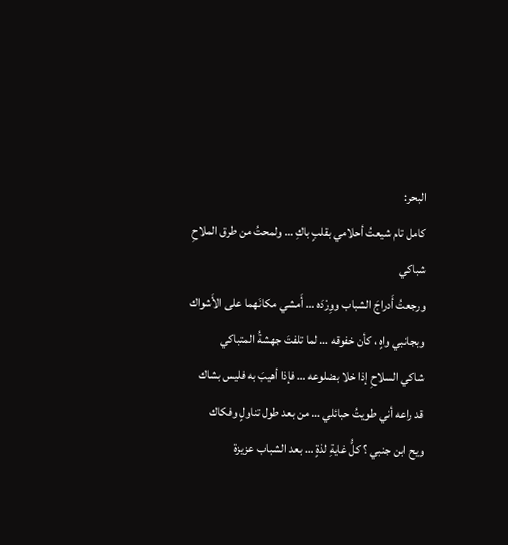البحر:
كامل تام شيعتُ أحلامي بقلبٍ باكِ … ولمحتُ من طرق الملاحِ شباكي
ورجعتُ أَدراجَ الشباب ووِرْدَه … أَمشي مكانَهما على الأَشواك
وبجانبي واهٍ ، كأن خفوقه … لما تلفتَ جهشةُ المتباكي
شاكي السلاحِ إذا خلا بضلوعه … فإذا أهيبَ به فليس بشاك
قد راعه أني طويتُ حبائلي … من بعد طول تناولٍ وفكاك
ويح ابن جنبي ؟ كلُّ غايةِ لذةٍ … بعد الشباب عزيزة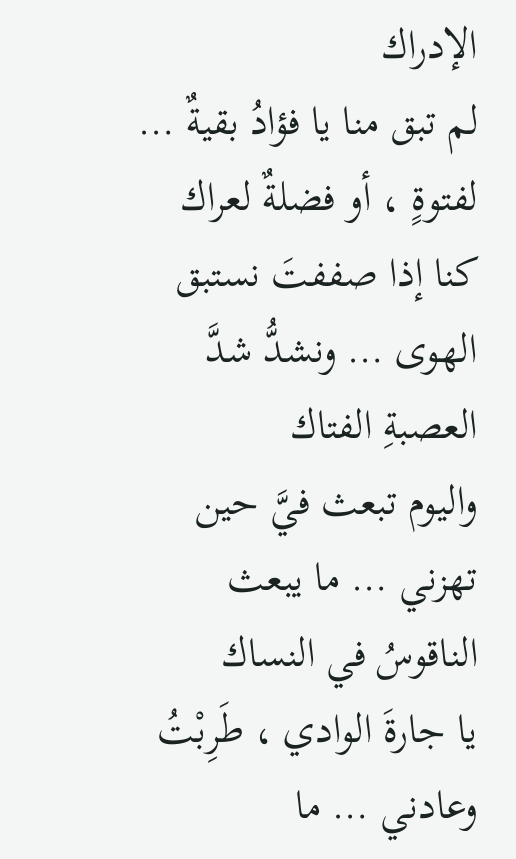الإدراك
لم تبق منا يا فؤادُ بقيةٌ … لفتوةٍ ، أو فضلةٌ لعراك
كنا إذا صففتَ نستبق الهوى … ونشدُّ شدَّ العصبةِ الفتاك
واليوم تبعث فيَّ حين تهزني … ما يبعث الناقوسُ في النساك
يا جارةَ الوادي ، طَرِبْتُ وعادني … ما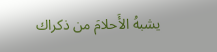يشبهُ الأَحلامَ من ذكراك